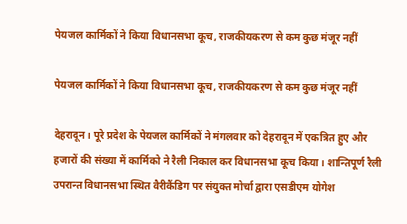पेयजल कार्मिकों ने किया विधानसभा कूच, राजकीयकरण से कम कुछ मंजूर नहीं

पेयजल कार्मिकों ने किया विधानसभा कूच, राजकीयकरण से कम कुछ मंजूर नहीं

देहरादून। पूरे प्रदेश के पेयजल कार्मिकों ने मंगलवार को देहरादून में एकत्रित हुए और हजारों की संख्या में कार्मिको ने रैली निकाल कर विधानसभा कूच किया। शान्तिपूर्ण रैली उपरान्त विधानसभा स्थित वैरीकैंडिग पर संयुक्त मोर्चा द्वारा एसडीएम योगेश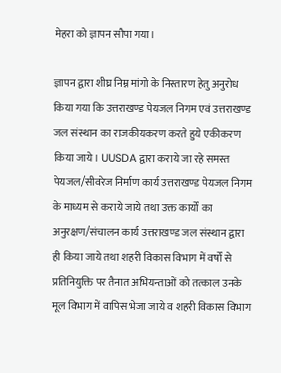मेहरा को ज्ञापन सौपा गया।

ज्ञापन द्वारा शीघ्र निम्न मांगो के निस्तारण हेतु अनुरोध किया गया कि उत्तराखण्ड पेयजल निगम एवं उत्तराखण्ड जल संस्थान का राजकीयकरण करते हुये एकीकरण किया जाये। UUSDA द्वारा कराये जा रहे समस्त पेयजल/सीवरेज निर्माण कार्य उत्तराखण्ड पेयजल निगम के माध्यम से कराये जाये तथा उक्त कार्यों का अनुरक्षण/संचालन कार्य उत्तराखण्ड जल संस्थान द्वारा ही किया जाये तथा शहरी विकास विभाग में वर्षों से प्रतिनियुक्ति पर तैनात अभियन्ताओं को तत्काल उनके मूल विभाग में वापिस भेजा जाये व शहरी विकास विभाग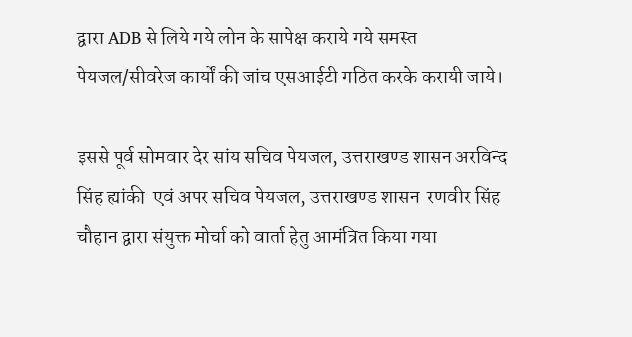द्वारा ADB से लिये गये लोन के सापेक्ष कराये गये समस्त पेयजल/सीवरेज कार्यों की जांच एसआईटी गठित करके करायी जाये।

इससे पूर्व सोमवार देर सांय सचिव पेयजल, उत्तराखण्ड शासन अरविन्द सिंह ह्यांकी  एवं अपर सचिव पेयजल, उत्तराखण्ड शासन  रणवीर सिंह चौहान द्वारा संयुक्त मोर्चा को वार्ता हेतु आमंत्रित किया गया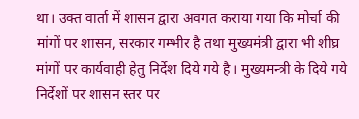था। उक्त वार्ता में शासन द्वारा अवगत कराया गया कि मोर्चा की मांगों पर शासन, सरकार गम्भीर है तथा मुख्यमंत्री द्वारा भी शीघ्र मांगों पर कार्यवाही हेतु निर्देश दिये गये है। मुख्यमन्त्री के दिये गये निर्देशों पर शासन स्तर पर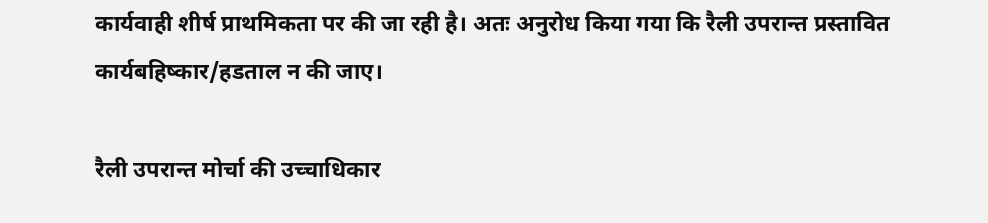कार्यवाही शीर्ष प्राथमिकता पर की जा रही है। अतः अनुरोध किया गया कि रैली उपरान्त प्रस्तावित कार्यबहिष्कार/हडताल न की जाए।

रैली उपरान्त मोर्चा की उच्चाधिकार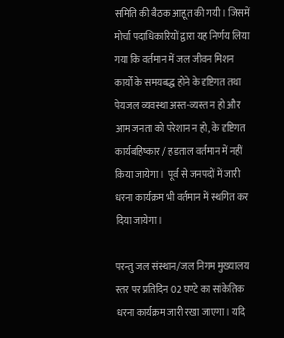समिति की बैठक आहूत की गयी। जिसमें मोर्चा पदाधिकारियों द्वारा यह निर्णय लिया गया कि वर्तमान में जल जीवन मिशन कार्यों के समयबद्ध होने के दृष्टिगत तथा पेयजल व्यवस्था अस्त-व्यस्त न हो और आम जनता को परेशान न हो, के दृष्टिगत कार्यबहिष्कार / हडताल वर्तमान में नहीं किया जायेगा।  पूर्व से जनपदों में जारी धरना कार्यक्रम भी वर्तमान में स्थगित कर दिया जायेगा।

परन्तु जल संस्थान/जल निगम मुख्यालय स्तर पर प्रतिदिन 02 घण्टे का सांकेतिक धरना कार्यक्रम जारी रखा जाएगा। यदि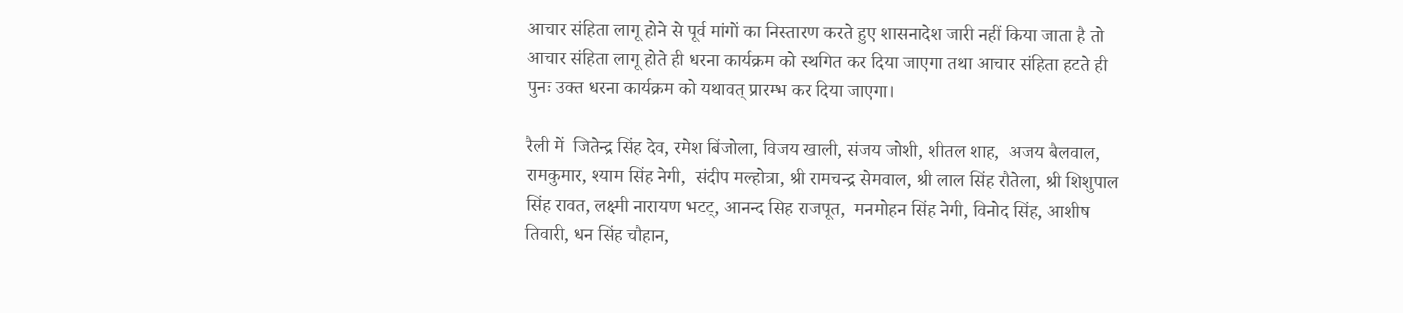आचार संहिता लागू होने से पूर्व मांगों का निस्तारण करते हुए शासनादेश जारी नहीं किया जाता है तो आचार संहिता लागू होते ही धरना कार्यक्रम को स्थगित कर दिया जाएगा तथा आचार संहिता हटते ही पुनः उक्त धरना कार्यक्रम को यथावत् प्रारम्भ कर दिया जाएगा।

रैली में  जितेन्द्र सिंह देव, रमेश बिंजोला, विजय खाली, संजय जोशी, शीतल शाह,  अजय बैलवाल, रामकुमार, श्याम सिंह नेगी,  संदीप मल्होत्रा, श्री रामचन्द्र सेमवाल, श्री लाल सिंह रौतेला, श्री शिशुपाल सिंह रावत, लक्ष्मी नारायण भटट्, आनन्द सिह राजपूत,  मनमोहन सिंह नेगी, विनोद सिंह, आशीष तिवारी, धन सिंह चौहान,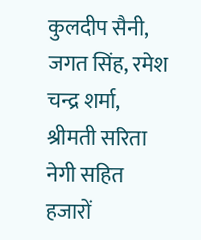कुलदीप सैनी, जगत सिंह, रमेश चन्द्र शर्मा, श्रीमती सरिता नेगी सहित हजारों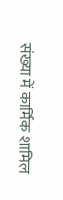संख्या में कार्मिक शामिल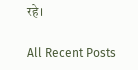रहे।

All Recent Posts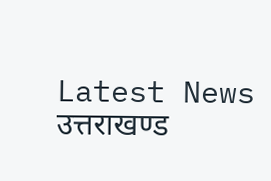Latest News उत्तराखण्ड